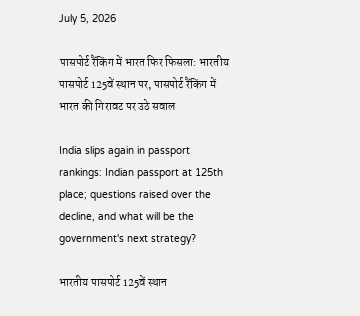July 5, 2026

पासपोर्ट रैंकिंग में भारत फिर फिसला: भारतीय पासपोर्ट 125वें स्थान पर, पासपोर्ट रैंकिंग में भारत की गिरावट पर उठे सवाल

India slips again in passport rankings: Indian passport at 125th place; questions raised over the decline, and what will be the government's next strategy?

भारतीय पासपोर्ट 125वें स्थान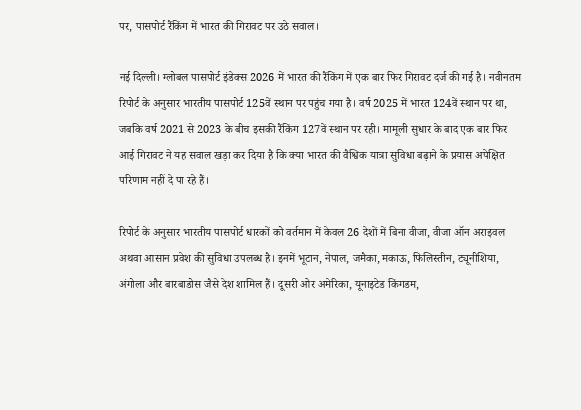पर, पासपोर्ट रैंकिंग में भारत की गिरावट पर उठे सवाल।

नई दिल्ली। ग्लोबल पासपोर्ट इंडेक्स 2026 में भारत की रैंकिंग में एक बार फिर गिरावट दर्ज की गई है। नवीनतम रिपोर्ट के अनुसार भारतीय पासपोर्ट 125वें स्थान पर पहुंच गया है। वर्ष 2025 में भारत 124वें स्थान पर था, जबकि वर्ष 2021 से 2023 के बीच इसकी रैंकिंग 127वें स्थान पर रही। मामूली सुधार के बाद एक बार फिर आई गिरावट ने यह सवाल खड़ा कर दिया है कि क्या भारत की वैश्विक यात्रा सुविधा बढ़ाने के प्रयास अपेक्षित परिणाम नहीं दे पा रहे हैं।

रिपोर्ट के अनुसार भारतीय पासपोर्ट धारकों को वर्तमान में केवल 26 देशों में बिना वीजा, वीजा ऑन अराइवल अथवा आसान प्रवेश की सुविधा उपलब्ध है। इनमें भूटान, नेपाल, जमैका, मकाऊ, फिलिस्तीन, ट्यूनीशिया, अंगोला और बारबाडोस जैसे देश शामिल हैं। दूसरी ओर अमेरिका, यूनाइटेड किंगडम,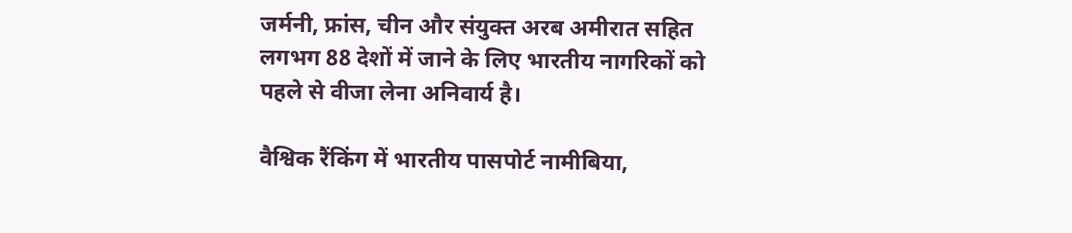जर्मनी, फ्रांस, चीन और संयुक्त अरब अमीरात सहित लगभग 88 देशों में जाने के लिए भारतीय नागरिकों को पहले से वीजा लेना अनिवार्य है।

वैश्विक रैंकिंग में भारतीय पासपोर्ट नामीबिया,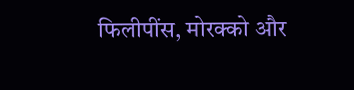फिलीपींस, मोरक्को और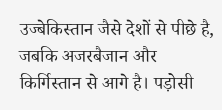उज्बेकिस्तान जैसे देशों से पीछे है, जबकि अजरबैजान और किर्गिस्तान से आगे है। पड़ोसी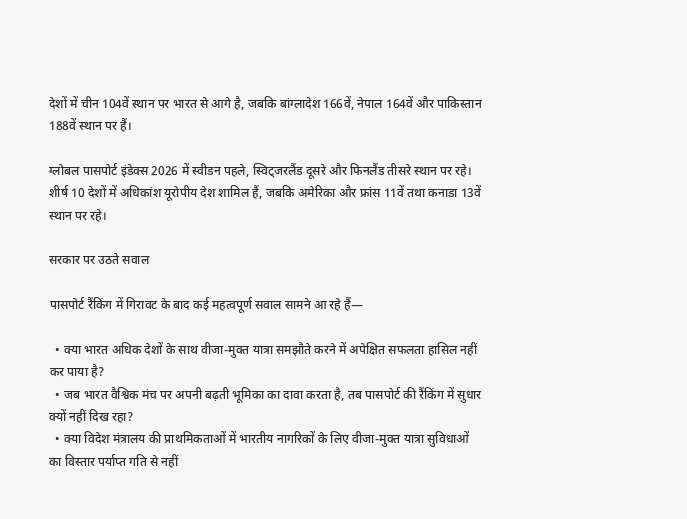देशों में चीन 104वें स्थान पर भारत से आगे है, जबकि बांग्लादेश 166वें, नेपाल 164वें और पाकिस्तान 188वें स्थान पर हैं।

ग्लोबल पासपोर्ट इंडेक्स 2026 में स्वीडन पहले, स्विट्जरलैंड दूसरे और फिनलैंड तीसरे स्थान पर रहे। शीर्ष 10 देशों में अधिकांश यूरोपीय देश शामिल हैं, जबकि अमेरिका और फ्रांस 11वें तथा कनाडा 13वें स्थान पर रहे।

सरकार पर उठते सवाल

पासपोर्ट रैंकिंग में गिरावट के बाद कई महत्वपूर्ण सवाल सामने आ रहे हैं—

  • क्या भारत अधिक देशों के साथ वीजा-मुक्त यात्रा समझौते करने में अपेक्षित सफलता हासिल नहीं कर पाया है?
  • जब भारत वैश्विक मंच पर अपनी बढ़ती भूमिका का दावा करता है, तब पासपोर्ट की रैंकिंग में सुधार क्यों नहीं दिख रहा?
  • क्या विदेश मंत्रालय की प्राथमिकताओं में भारतीय नागरिकों के लिए वीजा-मुक्त यात्रा सुविधाओं का विस्तार पर्याप्त गति से नहीं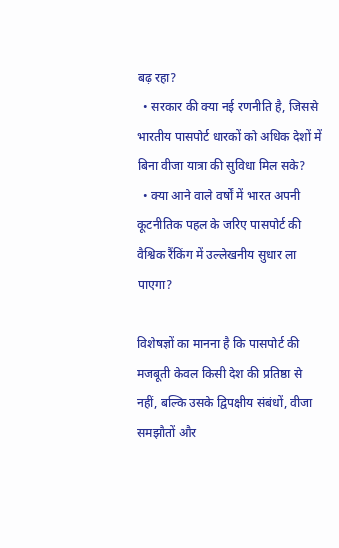बढ़ रहा?
  • सरकार की क्या नई रणनीति है, जिससे भारतीय पासपोर्ट धारकों को अधिक देशों में बिना वीजा यात्रा की सुविधा मिल सके?
  • क्या आने वाले वर्षों में भारत अपनी कूटनीतिक पहल के जरिए पासपोर्ट की वैश्विक रैंकिंग में उल्लेखनीय सुधार ला पाएगा?

विशेषज्ञों का मानना है कि पासपोर्ट की मजबूती केवल किसी देश की प्रतिष्ठा से नहीं, बल्कि उसके द्विपक्षीय संबंधों, वीजा समझौतों और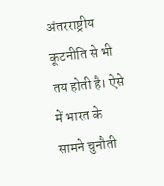अंतरराष्ट्रीय कूटनीति से भी तय होती है। ऐसे में भारत के सामने चुनौती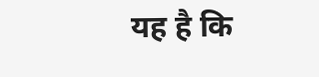यह है कि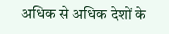अधिक से अधिक देशों के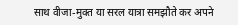साथ वीजा-मुक्त या सरल यात्रा समझौते कर अपने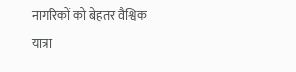नागरिकों को बेहतर वैश्विक यात्रा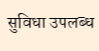सुविधा उपलब्ध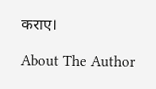कराए।

About The Author